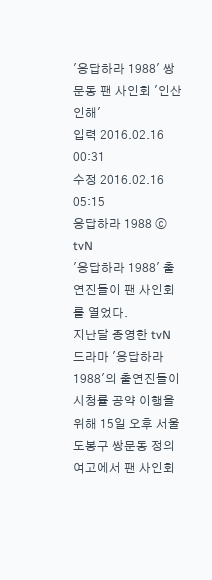'응답하라 1988' 쌍문동 팬 사인회 '인산인해'
입력 2016.02.16 00:31
수정 2016.02.16 05:15
응답하라 1988 ⓒ tvN
'응답하라 1988' 출연진들이 팬 사인회를 열었다.
지난달 종영한 tvN 드라마 '응답하라 1988'의 출연진들이 시청률 공약 이행을 위해 15일 오후 서울 도봉구 쌍문동 정의여고에서 팬 사인회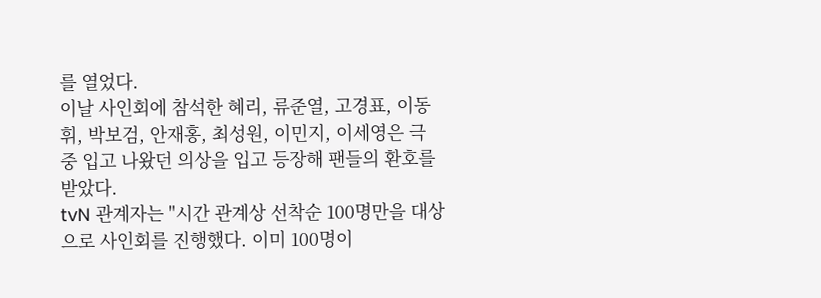를 열었다.
이날 사인회에 참석한 혜리, 류준열, 고경표, 이동휘, 박보검, 안재홍, 최성원, 이민지, 이세영은 극 중 입고 나왔던 의상을 입고 등장해 팬들의 환호를 받았다.
tvN 관계자는 "시간 관계상 선착순 100명만을 대상으로 사인회를 진행했다. 이미 100명이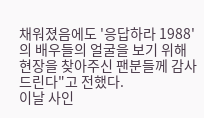채워졌음에도 '응답하라 1988'의 배우들의 얼굴을 보기 위해 현장을 찾아주신 팬분들께 감사드린다"고 전했다.
이날 사인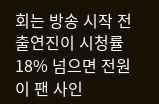회는 방송 시작 전 출연진이 시청률 18% 넘으면 전원이 팬 사인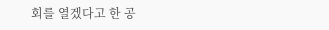회를 열겠다고 한 공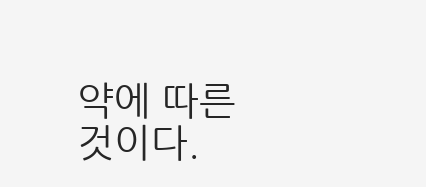약에 따른 것이다.